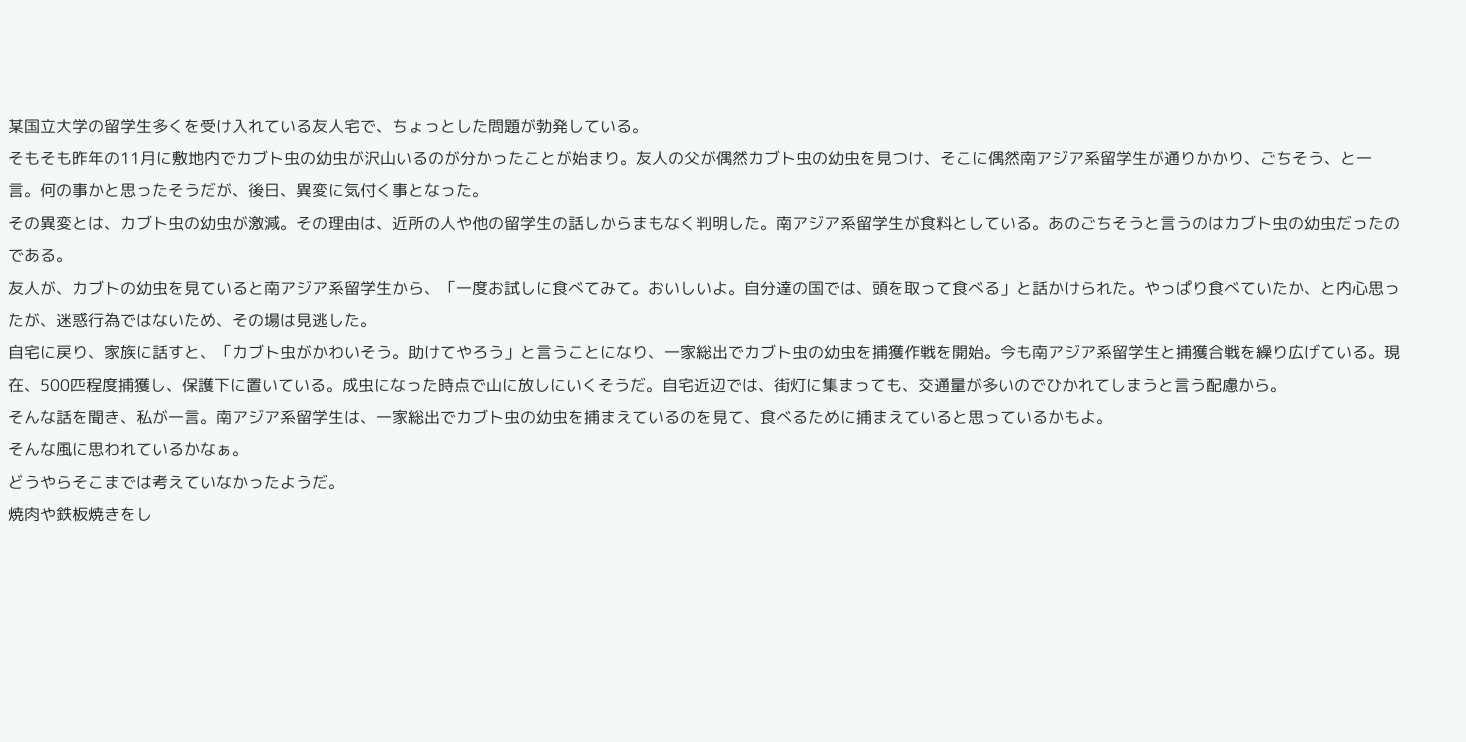某国立大学の留学生多くを受け入れている友人宅で、ちょっとした問題が勃発している。
そもそも昨年の11月に敷地内でカブト虫の幼虫が沢山いるのが分かったことが始まり。友人の父が偶然カブト虫の幼虫を見つけ、そこに偶然南アジア系留学生が通りかかり、ごちそう、と一言。何の事かと思ったそうだが、後日、異変に気付く事となった。
その異変とは、カブト虫の幼虫が激減。その理由は、近所の人や他の留学生の話しからまもなく判明した。南アジア系留学生が食料としている。あのごちそうと言うのはカブト虫の幼虫だったのである。
友人が、カブトの幼虫を見ていると南アジア系留学生から、「一度お試しに食べてみて。おいしいよ。自分達の国では、頭を取って食べる」と話かけられた。やっぱり食べていたか、と内心思ったが、迷惑行為ではないため、その場は見逃した。
自宅に戻り、家族に話すと、「カブト虫がかわいそう。助けてやろう」と言うことになり、一家総出でカブト虫の幼虫を捕獲作戦を開始。今も南アジア系留学生と捕獲合戦を繰り広げている。現在、500匹程度捕獲し、保護下に置いている。成虫になった時点で山に放しにいくそうだ。自宅近辺では、街灯に集まっても、交通量が多いのでひかれてしまうと言う配慮から。
そんな話を聞き、私が一言。南アジア系留学生は、一家総出でカブト虫の幼虫を捕まえているのを見て、食べるために捕まえていると思っているかもよ。
そんな風に思われているかなぁ。
どうやらそこまでは考えていなかったようだ。
焼肉や鉄板焼きをし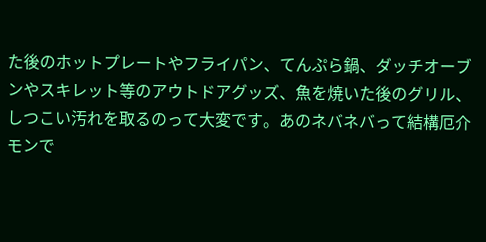た後のホットプレートやフライパン、てんぷら鍋、ダッチオーブンやスキレット等のアウトドアグッズ、魚を焼いた後のグリル、しつこい汚れを取るのって大変です。あのネバネバって結構厄介モンで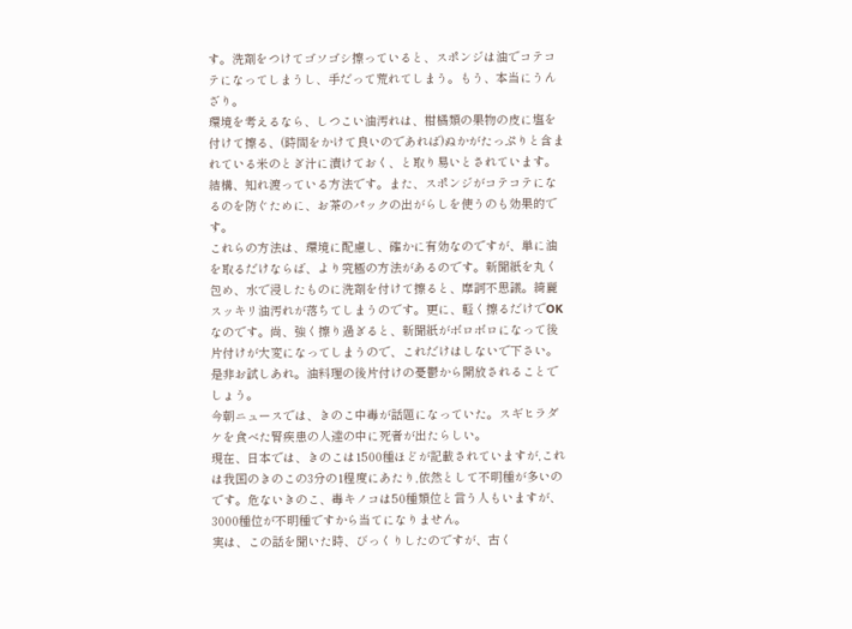す。洗剤をつけてゴソゴシ擦っていると、スポンジは油でコテコテになってしまうし、手だって荒れてしまう。もう、本当にうんざり。
環境を考えるなら、しつこい油汚れは、柑橘類の果物の皮に塩を付けて擦る、(時間をかけて良いのであれば)ぬかがたっぷりと含まれている米のとぎ汁に漬けておく、と取り易いとされています。結構、知れ渡っている方法です。また、スポンジがコテコテになるのを防ぐために、お茶のパックの出がらしを使うのも効果的です。
これらの方法は、環境に配慮し、確かに有効なのですが、単に油を取るだけならば、より究極の方法があるのです。新聞紙を丸く包め、水で浸したものに洗剤を付けて擦ると、摩訶不思議。綺麗スッキリ油汚れが落ちてしまうのです。更に、軽く擦るだけでOKなのです。尚、強く擦り過ぎると、新聞紙がボロボロになって後片付けが大変になってしまうので、これだけはしないで下さい。
是非お試しあれ。油料理の後片付けの憂鬱から開放されることでしょう。
今朝ニュースでは、きのこ中毒が話題になっていた。スギヒラダケを食べた腎疾患の人達の中に死者が出たらしい。
現在、日本では、きのこは1500種ほどが記載されていますが,これは我国のきのこの3分の1程度にあたり,依然として不明種が多いのです。危ないきのこ、毒キノコは50種類位と言う人もいますが、3000種位が不明種ですから当てになりません。
実は、この話を聞いた時、びっくりしたのですが、古く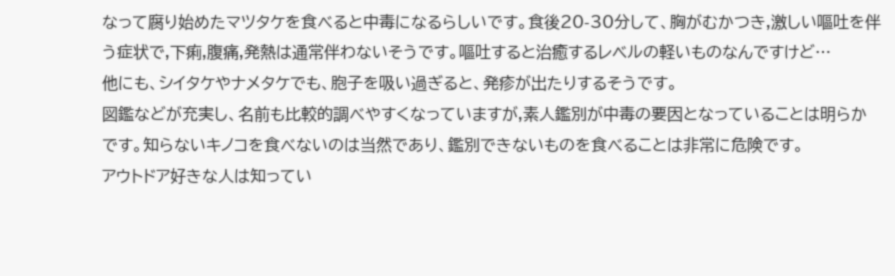なって腐り始めたマツタケを食べると中毒になるらしいです。食後20-30分して、胸がむかつき,激しい嘔吐を伴う症状で,下痢,腹痛,発熱は通常伴わないそうです。嘔吐すると治癒するレベルの軽いものなんですけど…
他にも、シイタケやナメタケでも、胞子を吸い過ぎると、発疹が出たりするそうです。
図鑑などが充実し、名前も比較的調べやすくなっていますが,素人鑑別が中毒の要因となっていることは明らかです。知らないキノコを食べないのは当然であり、鑑別できないものを食べることは非常に危険です。
アウトドア好きな人は知ってい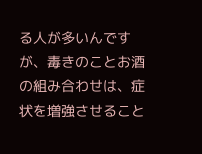る人が多いんですが、毒きのことお酒の組み合わせは、症状を増強させること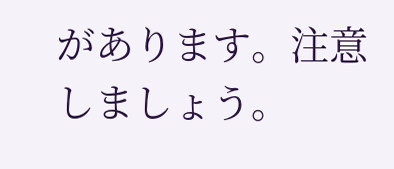があります。注意しましょう。